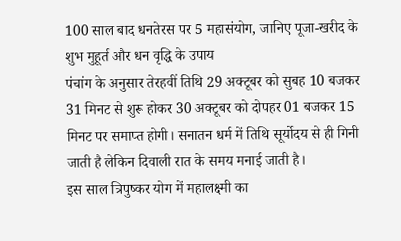100 साल बाद धनतेरस पर 5 महासंयोग, जानिए पूजा-खरीद के शुभ मुहूर्त और धन वृद्धि के उपाय
पंचांग के अनुसार तेरहवीं तिथि 29 अक्टूबर को सुबह 10 बजकर 31 मिनट से शुरू होकर 30 अक्टूबर को दोपहर 01 बजकर 15 मिनट पर समाप्त होगी। सनातन धर्म में तिथि सूर्योदय से ही गिनी जाती है लेकिन दिवाली रात के समय मनाई जाती है।
इस साल त्रिपुष्कर योग में महालक्ष्मी का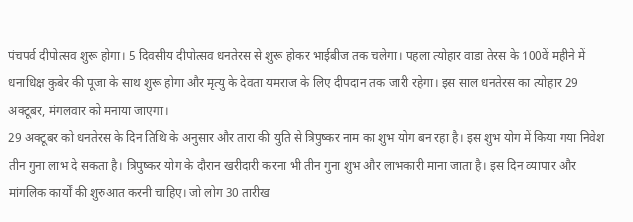पंचपर्व दीपोत्सव शुरू होगा। 5 दिवसीय दीपोत्सव धनतेरस से शुरू होकर भाईबीज तक चलेगा। पहला त्योहार वाडा तेरस के 100वें महीने में धनाधिक्ष कुबेर की पूजा के साथ शुरू होगा और मृत्यु के देवता यमराज के लिए दीपदान तक जारी रहेगा। इस साल धनतेरस का त्योहार 29 अक्टूबर, मंगलवार को मनाया जाएगा।
29 अक्टूबर को धनतेरस के दिन तिथि के अनुसार और तारा की युति से त्रिपुष्कर नाम का शुभ योग बन रहा है। इस शुभ योग में किया गया निवेश तीन गुना लाभ दे सकता है। त्रिपुष्कर योग के दौरान खरीदारी करना भी तीन गुना शुभ और लाभकारी माना जाता है। इस दिन व्यापार और मांगलिक कार्यों की शुरुआत करनी चाहिए। जो लोग 30 तारीख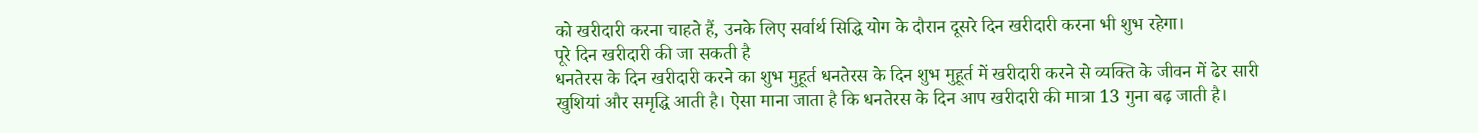को खरीदारी करना चाहते हैं, उनके लिए सर्वार्थ सिद्धि योग के दौरान दूसरे दिन खरीदारी करना भी शुभ रहेगा।
पूरे दिन खरीदारी की जा सकती है
धनतेरस के दिन खरीदारी करने का शुभ मुहूर्त धनतेरस के दिन शुभ मुहूर्त में खरीदारी करने से व्यक्ति के जीवन में ढेर सारी खुशियां और समृद्धि आती है। ऐसा माना जाता है कि धनतेरस के दिन आप खरीदारी की मात्रा 13 गुना बढ़ जाती है।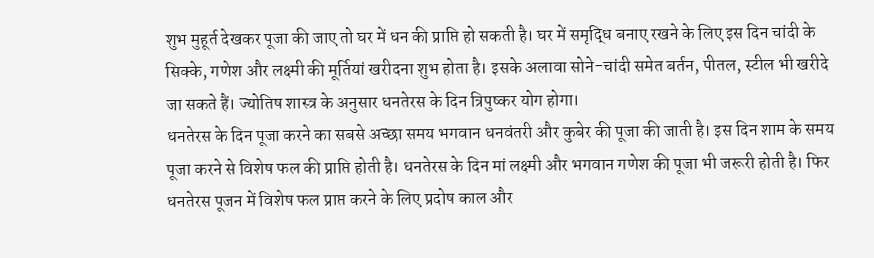शुभ मुहूर्त देखकर पूजा की जाए तो घर में धन की प्राप्ति हो सकती है। घर में समृद्धि बनाए रखने के लिए इस दिन चांदी के सिक्के, गणेश और लक्ष्मी की मूर्तियां खरीदना शुभ होता है। इसके अलावा सोने-चांदी समेत बर्तन, पीतल, स्टील भी खरीदे जा सकते हैं। ज्योतिष शास्त्र के अनुसार धनतेरस के दिन त्रिपुष्कर योग होगा।
धनतेरस के दिन पूजा करने का सबसे अच्छा समय भगवान धनवंतरी और कुबेर की पूजा की जाती है। इस दिन शाम के समय पूजा करने से विशेष फल की प्राप्ति होती है। धनतेरस के दिन मां लक्ष्मी और भगवान गणेश की पूजा भी जरूरी होती है। फिर धनतेरस पूजन में विशेष फल प्राप्त करने के लिए प्रदोष काल और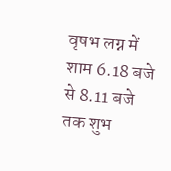वृषभ लग्न में शाम 6.18 बजे से 8.11 बजे तक शुभ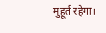मुहूर्त रहेगा।